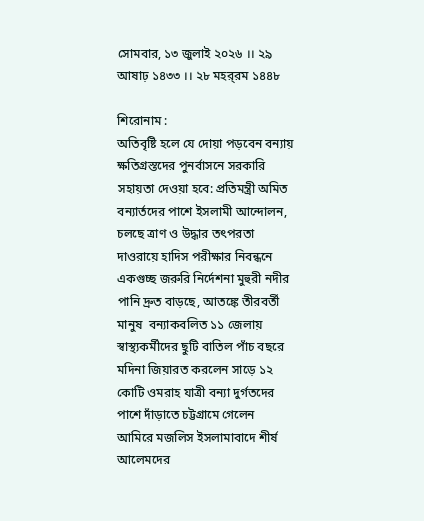সোমবার, ১৩ জুলাই ২০২৬ ।। ২৯ আষাঢ় ১৪৩৩ ।। ২৮ মহর্‌রম ১৪৪৮

শিরোনাম :
অতিবৃষ্টি হলে যে দোয়া পড়বেন বন্যায় ক্ষতিগ্রস্তদের পুনর্বাসনে সরকারি সহায়তা দেওয়া হবে: প্রতিমন্ত্রী অমিত বন্যার্তদের পাশে ইসলামী আন্দোলন, চলছে ত্রাণ ও উদ্ধার তৎপরতা দাওরায়ে হাদিস পরীক্ষার নিবন্ধনে একগুচ্ছ জরুরি নির্দেশনা মুহুরী নদীর পানি দ্রুত বাড়ছে, আতঙ্কে তীরবর্তী মানুষ  বন্যাকবলিত ১১ জেলায় স্বাস্থ্যকর্মীদের ছুটি বাতিল পাঁচ বছরে মদিনা জিয়ারত করলেন সাড়ে ১২ কোটি ওমরাহ যাত্রী বন্যা দুর্গতদের পাশে দাঁড়াতে চট্টগ্রামে গেলেন আমিরে মজলিস ইসলামাবাদে শীর্ষ আলেমদের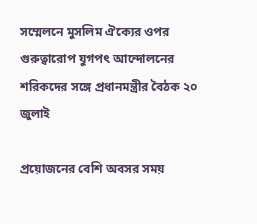সম্মেলনে মুসলিম ঐক্যের ওপর গুরুত্বারোপ যুগপৎ আন্দোলনের শরিকদের সঙ্গে প্রধানমন্ত্রীর বৈঠক ২০ জুলাই

প্রয়োজনের বেশি অবসর সময়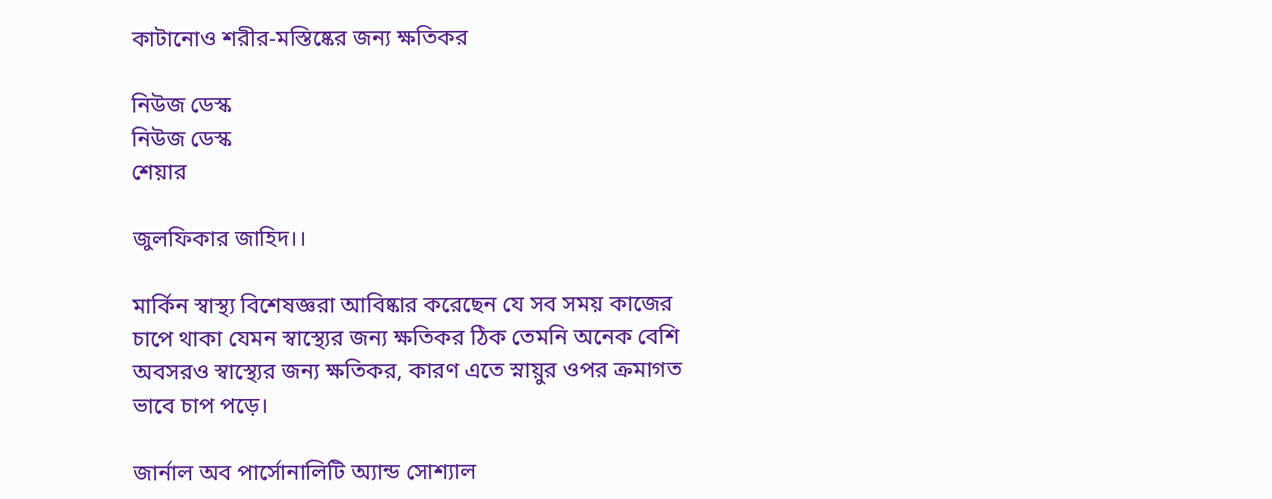কাটানোও শরীর-মস্তিষ্কের জন্য ক্ষতিকর

নিউজ ডেস্ক
নিউজ ডেস্ক
শেয়ার

জুলফিকার জাহিদ।।

মার্কিন স্বাস্থ্য বিশেষজ্ঞরা আবিষ্কার করেছেন যে সব সময় কাজের চাপে থাকা যেমন স্বাস্থ্যের জন্য ক্ষতিকর ঠিক তেমনি অনেক বেশি অবসরও স্বাস্থ্যের জন্য ক্ষতিকর, কারণ এতে স্নায়ুর ওপর ক্রমাগত ভাবে চাপ পড়ে।

জার্নাল অব পার্সোনালিটি অ্যান্ড সোশ্যাল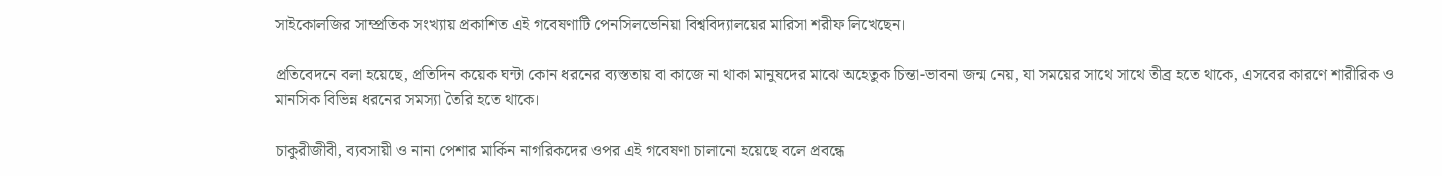সাইকোলজির সাম্প্রতিক সংখ্যায় প্রকাশিত এই গবেষণাটি পেনসিলভেনিয়া বিশ্ববিদ্যালয়ের মারিসা শরীফ লিখেছেন।

প্রতিবেদনে বলা হয়েছে, প্রতিদিন কয়েক ঘন্টা কোন ধরনের ব্যস্ততায় বা কাজে না থাকা মানুষদের মাঝে অহেতুক চিন্তা-ভাবনা জন্ম নেয়, যা সময়ের সাথে সাথে তীব্র হতে থাকে, এসবের কারণে শারীরিক ও মানসিক বিভিন্ন ধরনের সমস্যা তৈরি হতে থাকে।

চাকুরীজীবী, ব্যবসায়ী ও নানা পেশার মার্কিন নাগরিকদের ওপর এই গবেষণা চালানো হয়েছে বলে প্রবন্ধে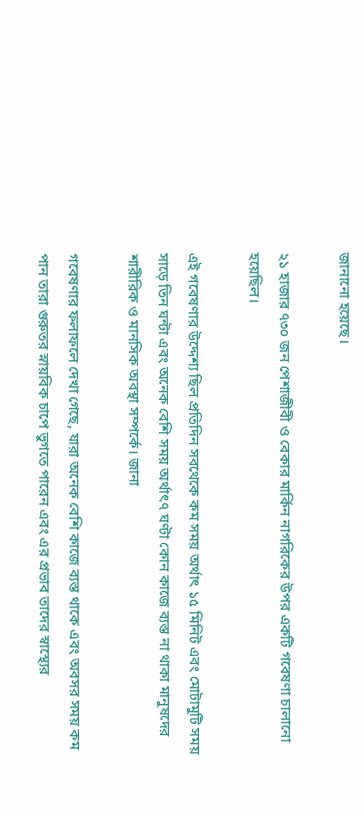জানানো হয়েছে।

২১ হাজার ৭৩০ জন পেশাজীবী ও বেকার মার্কিন নাগরিকের উপর একটি গবেষণা চালানো হয়েছিল।

এই গবেষণার উদ্দেশ্য ছিল প্রতিদিন সবথেকে কম সময় অর্থাৎ ১৫ মিনিট এবং মোটামুটি সময়  সাড়ে তিন ঘন্টা এবং অনেক বেশি সময় অর্থাৎ৭ ঘণ্টা কোন কাজে ব্যস্ত না থাকা মানুষদের শারীরিক ও মানসিক অবস্থা সম্পর্কে। জানা

গবেষণার ফলাফলে দেখা গেছে, যারা অনেক বেশি কাজে ব্যস্ত থাকে এবং অবসর সময় কম পান তারা গুরুতর স্নায়বিক চাপে ভুগতে পারেন এবং এর প্রভাব তাদের স্বাস্থ্যের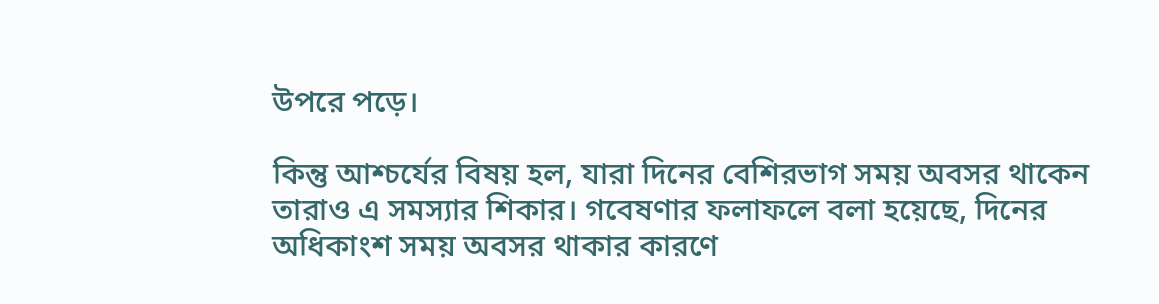উপরে পড়ে।

কিন্তু আশ্চর্যের বিষয় হল, যারা দিনের বেশিরভাগ সময় অবসর থাকেন তারাও এ সমস্যার শিকার। গবেষণার ফলাফলে বলা হয়েছে, দিনের অধিকাংশ সময় অবসর থাকার কারণে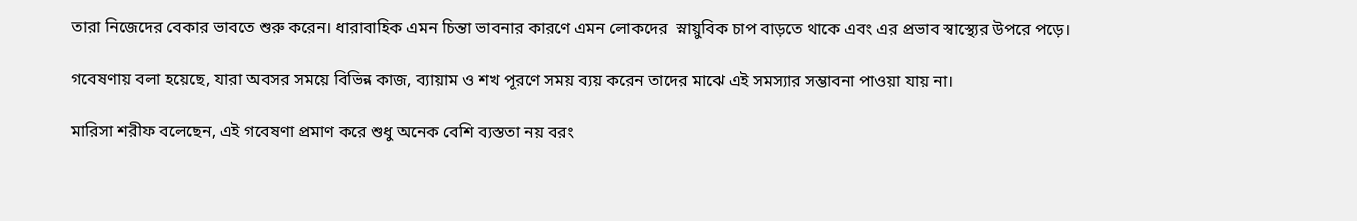তারা নিজেদের বেকার ভাবতে শুরু করেন। ধারাবাহিক এমন চিন্তা ভাবনার কারণে এমন লোকদের  স্নায়ুবিক চাপ বাড়তে থাকে এবং এর প্রভাব স্বাস্থ্যের উপরে পড়ে।

গবেষণায় বলা হয়েছে, যারা অবসর সময়ে বিভিন্ন কাজ, ব্যায়াম ও শখ পূরণে সময় ব্যয় করেন তাদের মাঝে এই সমস্যার সম্ভাবনা পাওয়া যায় না।

মারিসা শরীফ বলেছেন, এই গবেষণা প্রমাণ করে শুধু অনেক বেশি ব্যস্ততা নয় বরং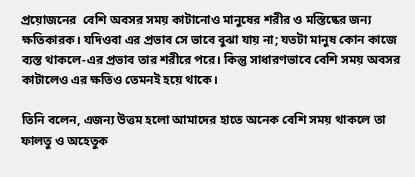প্রয়োজনের  বেশি অবসর সময় কাটানোও মানুষের শরীর ও মস্তিষ্কের জন্য ক্ষতিকারক। যদিওবা এর প্রভাব সে ভাবে বুঝা যায় না; যতটা মানুষ কোন কাজে ব্যস্ত থাকলে-এর প্রভাব তার শরীরে পরে। কিন্তু সাধারণভাবে বেশি সময় অবসর কাটালেও এর ক্ষতিও তেমনই হয়ে থাকে।

তিনি বলেন, এজন্য উত্তম হলো আমাদের হাতে অনেক বেশি সময় থাকলে তা ফালতু ও অহেতুক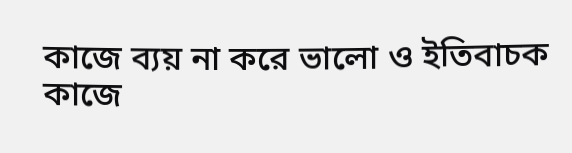কাজে ব্যয় না করে ভালো ও ইতিবাচক কাজে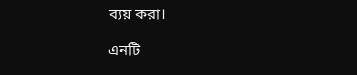ব্যয় করা।

এনটি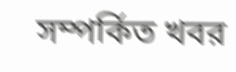সম্পর্কিত খবর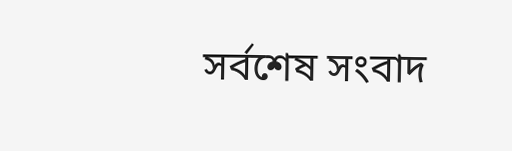সর্বশেষ সংবাদ